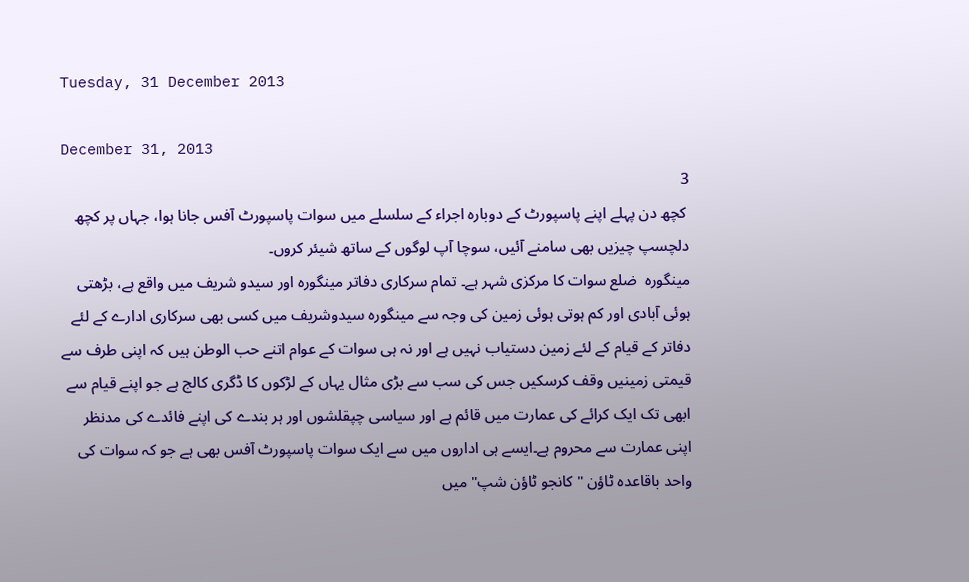Tuesday, 31 December 2013

December 31, 2013
3
 کچھ دن پہلے اپنے پاسپورٹ کے دوبارہ اجراء کے سلسلے میں سوات پاسپورٹ آفس جانا ہوا، جہاں پر کچھ دلچسپ چیزیں بھی سامنے آئیں، سوچا آپ لوگوں کے ساتھ شیئر کروں۔
مینگورہ  ضلع سوات کا مرکزی شہر ہے۔ تمام سرکاری دفاتر مینگورہ اور سیدو شریف میں واقع ہے، بڑھتی ہوئی آبادی اور کم ہوتی ہوئی زمین کی وجہ سے مینگورہ سیدوشریف میں کسی بھی سرکاری ادارے کے لئے دفاتر کے قیام کے لئے زمین دستیاب نہیں ہے اور نہ ہی سوات کے عوام اتنے حب الوطن ہیں کہ اپنی طرف سے قیمتی زمینیں وقف کرسکیں جس کی سب سے بڑی مثال یہاں کے لڑکوں کا ڈگری کالج ہے جو اپنے قیام سے ابھی تک ایک کرائے کی عمارت میں قائم ہے اور سیاسی چپقلشوں اور ہر بندے کی اپنے فائدے کی مدنظر اپنی عمارت سے محروم ہے۔ایسے ہی اداروں میں سے ایک سوات پاسپورٹ آفس بھی ہے جو کہ سوات کی واحد باقاعدہ ٹاؤن "کانجو ٹاؤن شپ" میں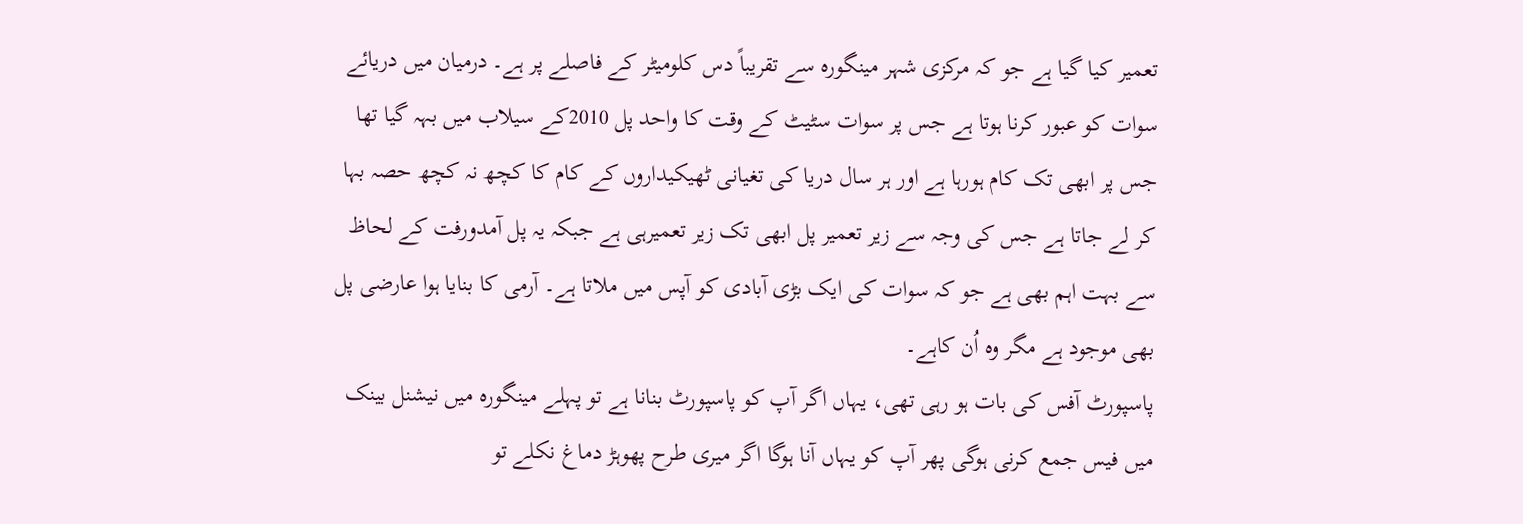تعمیر کیا گیا ہے جو کہ مرکزی شہر مینگورہ سے تقریباً دس کلومیٹر کے فاصلے پر ہے۔ درمیان میں دریائے سوات کو عبور کرنا ہوتا ہے جس پر سوات سٹیٹ کے وقت کا واحد پل 2010کے سیلاب میں بہہ گیا تھا جس پر ابھی تک کام ہورہا ہے اور ہر سال دریا کی تغیانی ٹھیکیداروں کے کام کا کچھ نہ کچھ حصہ بہا کر لے جاتا ہے جس کی وجہ سے زیر تعمیر پل ابھی تک زیر تعمیرہی ہے جبکہ یہ پل آمدورفت کے لحاظ سے بہت اہم بھی ہے جو کہ سوات کی ایک بڑی آبادی کو آپس میں ملاتا ہے۔ آرمی کا بنایا ہوا عارضی پل بھی موجود ہے مگر وہ اُن کاہے۔
پاسپورٹ آفس کی بات ہو رہی تھی، یہاں اگر آپ کو پاسپورٹ بنانا ہے تو پہلے مینگورہ میں نیشنل بینک میں فیس جمع کرنی ہوگی پھر آپ کو یہاں آنا ہوگا اگر میری طرح پھوہڑ دماغ نکلے تو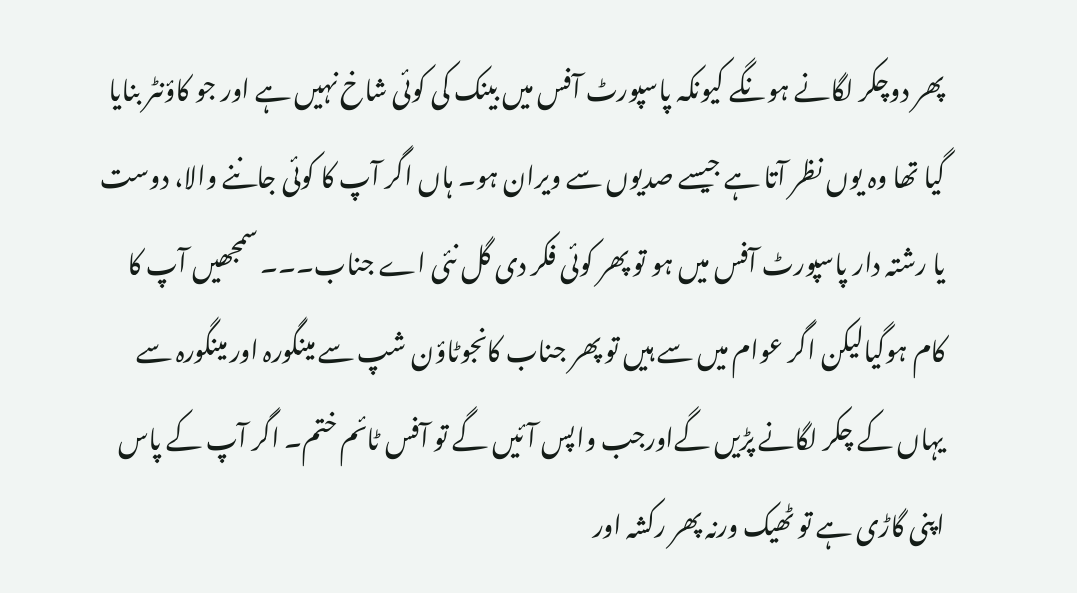پھر دوچکر لگانے ہونگے کیونکہ پاسپورٹ آفس میں بینک کی کوئی شاخ نہیں ہے اور جو کاؤنٹر بنایا گیا تھا وہ یوں نظر آتا ہے جیسے صدیوں سے ویران ہو۔ ہاں اگر آپ کا کوئی جاننے والا، دوست یا رشتہ دار پاسپورٹ آفس میں ہو تو پھر کوئی فکر دی گل نئی اے جناب۔۔۔ سمجھیں آپ کا کام ہوگیالیکن اگر عوام میں سے ہیں تو پھر جناب کانجوٹاؤن شپ سے مینگورہ اور مینگورہ سے یہاں کے چکر لگانے پڑیں گےاورجب واپس آئیں گے تو آفس ٹائم ختم۔ اگر آپ کے پاس اپنی گاڑی ہے تو ٹھیک ورنہ پھر رکشہ اور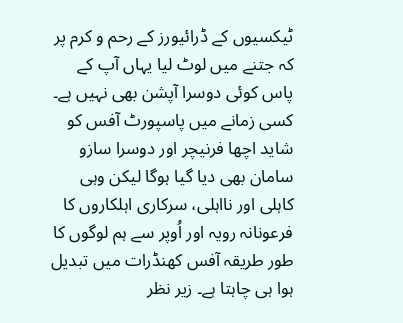ٹیکسیوں کے ڈرائیورز کے رحم و کرم پر کہ جتنے میں لوٹ لیا یہاں آپ کے پاس کوئی دوسرا آپشن بھی نہیں ہے۔
کسی زمانے میں پاسپورٹ آفس کو شاید اچھا فرنیچر اور دوسرا سازو سامان بھی دیا گیا ہوگا لیکن وہی کاہلی اور نااہلی، سرکاری اہلکاروں کا فرعونانہ رویہ اور اُوپر سے ہم لوگوں کا طور طریقہ آفس کھنڈرات میں تبدیل ہوا ہی چاہتا ہے۔ زیر نظر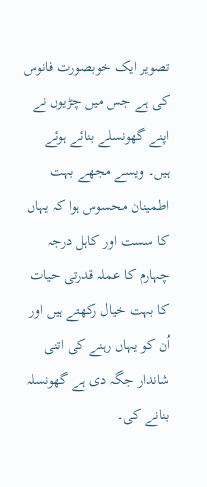تصویر ایک خوبصورت فانوس کی ہے جس میں چڑیوں نے اپنے گھونسلے بنائے ہوئے ہیں۔ ویسے مجھے بہت اطمینان محسوس ہوا کہ یہاں کا سست اور کاہل درجہ چہارم کا عملہ قدرتی حیات کا بہت خیال رکھتے ہیں اور اُن کو یہاں رہنے کی اتنی شاندار جگہ دی ہے گھونسلہ بنانے کی۔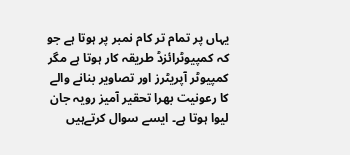یہاں پر تمام تر کام نمبر پر ہوتا ہے جو کہ کمپیوٹرائزڈ طریقہ کار ہوتا ہے مگر کمپیوٹر آپریٹرز اور تصاویر بنانے والے کا رعونیت بھرا تحقیر آمیز رویہ جان لیوا ہوتا ہے۔ ایسے سوال کرتےہیں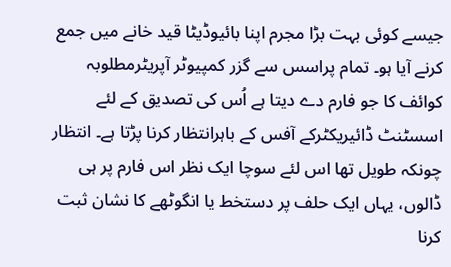جیسے کوئی بہت بڑا مجرم اپنا بائیوڈیٹا قید خانے میں جمع کرنے آیا ہو۔ تمام پراسس سے گزر کمپیوٹر آپریٹرمطلوبہ کوائف کا جو فارم دے دیتا ہے اُس کی تصدیق کے لئے اسسٹنٹ ڈائیریکٹرکے آفس کے باہرانتظار کرنا پڑتا ہے۔ انتظار چونکہ طویل تھا اس لئے سوچا ایک نظر اس فارم پر ہی ڈالوں، یہاں ایک حلف پر دستخط یا انگوٹھے کا نشان ثبت کرنا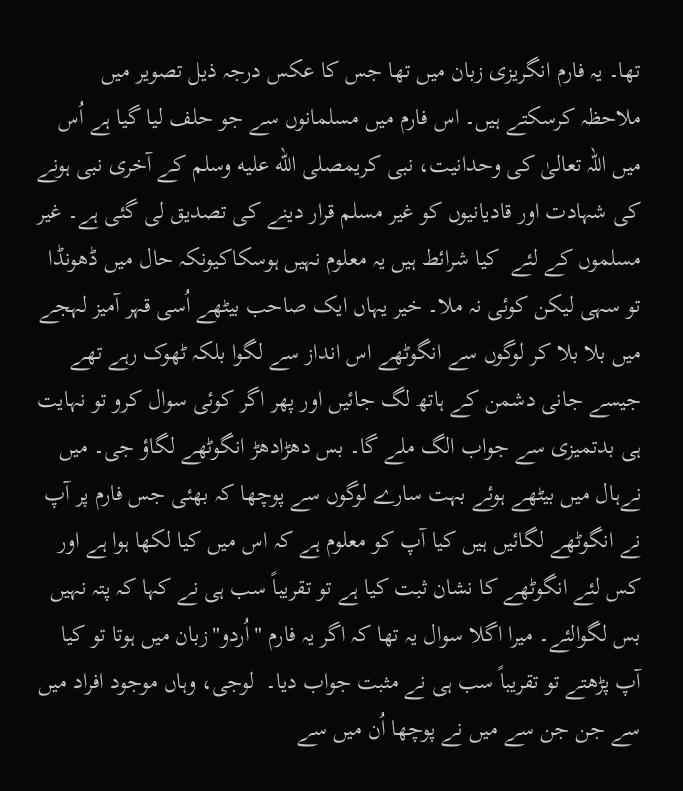تھا۔ یہ فارم انگریزی زبان میں تھا جس کا عکس درجہ ذیل تصویر میں ملاحظہ کرسکتے ہیں۔ اس فارم میں مسلمانوں سے جو حلف لیا گیا ہے اُس میں اللہ تعالیٰ کی وحدانیت، نبی کریمصلى الله عليه وسلم کے آخری نبی ہونے کی شہادت اور قادیانیوں کو غیر مسلم قرار دینے کی تصدیق لی گئی ہے۔ غیر مسلموں کے لئے  کیا شرائط ہیں یہ معلوم نہیں ہوسکاکیونکہ حال میں ڈھونڈا تو سہی لیکن کوئی نہ ملا۔ خیر یہاں ایک صاحب بیٹھے اُسی قہر آمیز لہجے میں بلا بلا کر لوگوں سے انگوٹھے اس انداز سے لگوا بلکہ ٹھوک رہے تھے جیسے جانی دشمن کے ہاتھ لگ جائیں اور پھر اگر کوئی سوال کرو تو نہایت ہی بدتمیزی سے جواب الگ ملے گا۔ بس دھڑادھڑ انگوٹھے لگاؤ جی۔ میں نےہال میں بیٹھے ہوئے بہت سارے لوگوں سے پوچھا کہ بھئی جس فارم پر آپ نے انگوٹھے لگائیں ہیں کیا آپ کو معلوم ہے کہ اس میں کیا لکھا ہوا ہے اور کس لئے انگوٹھے کا نشان ثبت کیا ہے تو تقریباً سب ہی نے کہا کہ پتہ نہیں بس لگوالئے۔ میرا اگلا سوال یہ تھا کہ اگر یہ فارم "اُردو"زبان میں ہوتا تو کیا آپ پڑھتے تو تقریباً سب ہی نے مثبت جواب دیا۔  لوجی، وہاں موجود افراد میں سے جن جن سے میں نے پوچھا اُن میں سے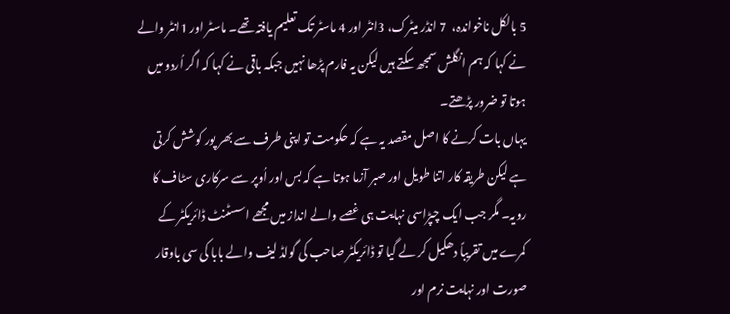5 بالکل ناخواندہ،  7 انڈر میٹرک، 3انٹر اور 4 ماسٹر تک تعلیم یافتہ تھے۔ ماسٹر اور 1انٹر والے نے کہا کہ ہم انگلش سمجھ سکتے ہیں لیکن یہ فارم پڑھا نہیں جبکہ باقی نے کہا کہ اگر اُردو میں ہوتا تو ضرور پڑھتے۔
یہاں بات کرنے کا اصل مقصد یہ ہے کہ حکومت تو اپنی طرف سے بھر پور کوشش کرتی ہے لیکن طریقہ کار اتنا طویل اور صبر آزما ہوتا ہے کہ بس اور اُوپر سے سرکاری سٹاف کا رویہ۔ مگر جب ایک چپڑاسی نہایت ہی غصے والے انداز میں مجھے اسسٹنٹ ڈائریکٹر کے کمرے میں تقریباً دھکیل کر لے گیا تو ڈائریکٹر صاحب کی گولڈ لیف والے بابا کی سی باوقار صورت اور نہایت نرم اور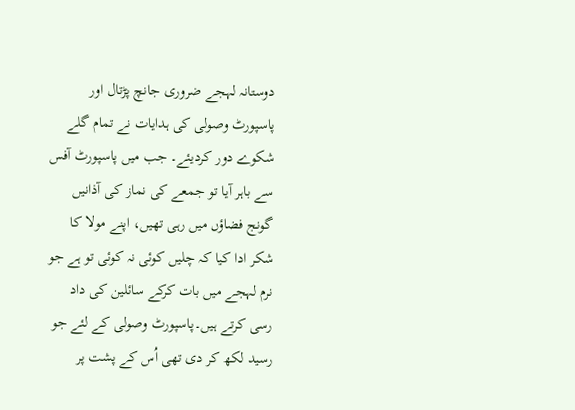دوستانہ لہجے ضروری جانچ پڑتال اور پاسپورٹ وصولی کی ہدایات نے تمام گلے شکوے دور کردیئے۔ جب میں پاسپورٹ آفس سے باہر آیا تو جمعے کی نماز کی آذانیں گونج فضاؤں میں رہی تھیں، اپنے مولا کا شکر ادا کیا کہ چلیں کوئی نہ کوئی تو ہے جو نرم لہجے میں بات کرکے سائلین کی داد رسی کرتے ہیں۔پاسپورٹ وصولی کے لئے جو رسید لکھ کر دی تھی اُس کے پشت پر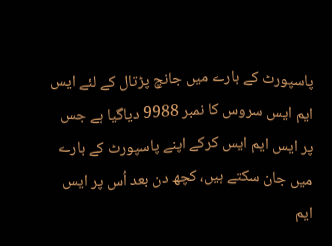پاسپورٹ کے بارے میں جانچ پڑتال کے لئے ایس ایم ایس سروس کا نمبر 9988 دیاگیا ہے جس پر ایس ایم ایس کرکے اپنے پاسپورٹ کے بارے میں جان سکتے ہیں، کچھ دن بعد اُس پر ایس ایم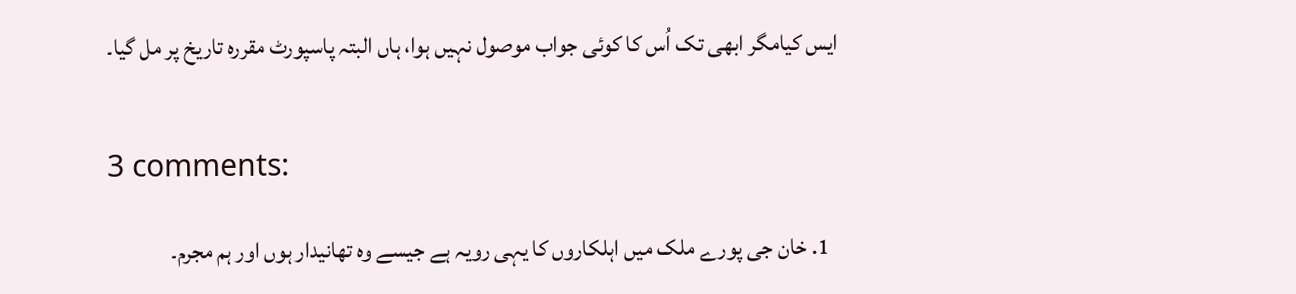ایس کیامگر ابھی تک اُس کا کوئی جواب موصول نہیں ہوا، ہاں البتہ پاسپورٹ مقررہ تاریخ پر مل گیا۔


3 comments:

  1. خان جی پورے ملک میں اہلکاروں کا یہی رویہ ہے جیسے وہ تھانیدار ہوں اور ہم مجرم۔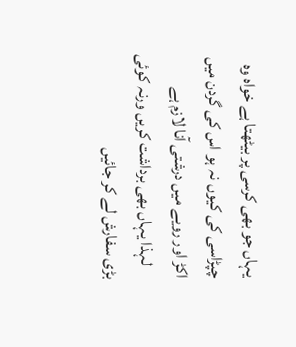یہاں جو بھی کرسی پر بیٹھتا ہے خواہ وہ چپڑاسی کی کیوں نہ ہو اس کی گردن میں اکڑ اور رویے میں درشتی آنا لازم ہے
    لہذا یہاں بھی برداشت کریں ورنہ کوئی بڑی سفارش لے کر جائیں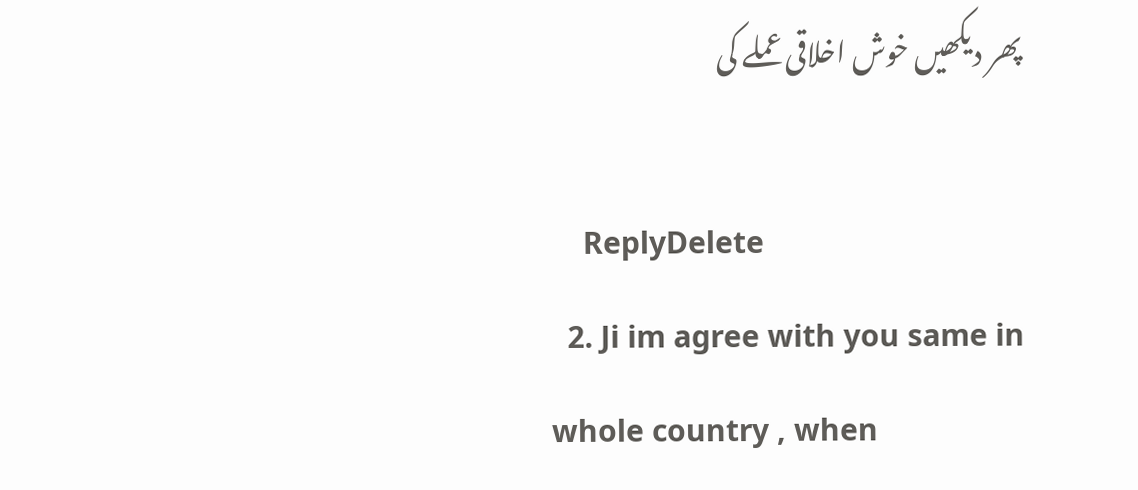پھر دیکھیں خوش اخلاقی عملے کی

    ReplyDelete
  2. Ji im agree with you same in whole country , when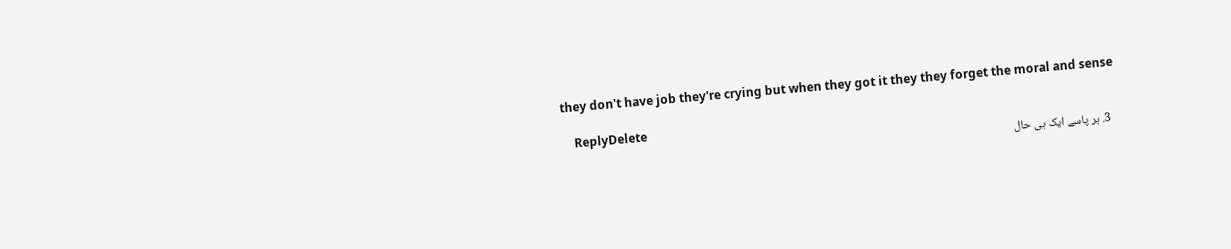they don't have job they're crying but when they got it they they forget the moral and sense

    ReplyDelete
  3. ہر پاسے ایک ہی حال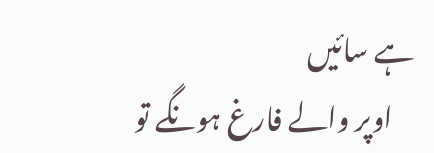ہے سائیں
    اوپر والے فارغ ہونگے تو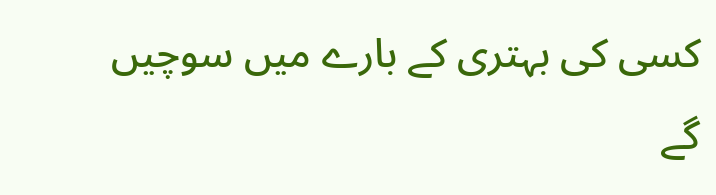کسی کی بہتری کے بارے میں سوچیں گے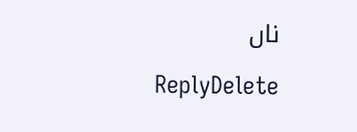ناں

    ReplyDelete